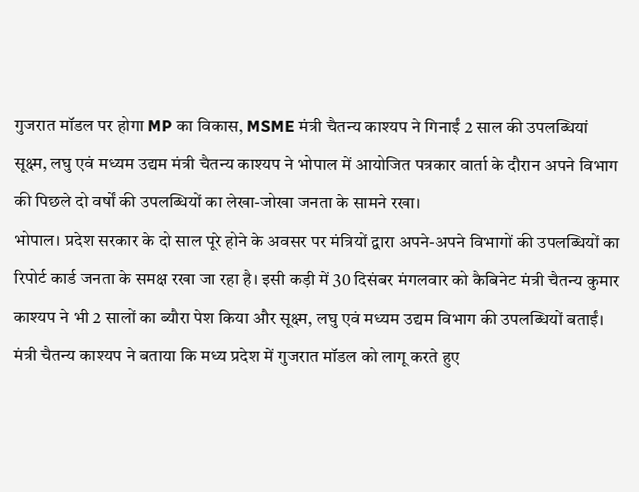गुजरात मॉडल पर होगा MP का विकास, MSME मंत्री चैतन्य काश्यप ने गिनाईं 2 साल की उपलब्धियां
सूक्ष्म, लघु एवं मध्यम उद्यम मंत्री चैतन्य काश्यप ने भोपाल में आयोजित पत्रकार वार्ता के दौरान अपने विभाग की पिछले दो वर्षों की उपलब्धियों का लेखा-जोखा जनता के सामने रखा।
भोपाल। प्रदेश सरकार के दो साल पूरे होने के अवसर पर मंत्रियों द्वारा अपने-अपने विभागों की उपलब्धियों का रिपोर्ट कार्ड जनता के समक्ष रखा जा रहा है। इसी कड़ी में 30 दिसंबर मंगलवार को कैबिनेट मंत्री चैतन्य कुमार काश्यप ने भी 2 सालों का ब्यौरा पेश किया और सूक्ष्म, लघु एवं मध्यम उद्यम विभाग की उपलब्धियों बताईं।
मंत्री चैतन्य काश्यप ने बताया कि मध्य प्रदेश में गुजरात मॉडल को लागू करते हुए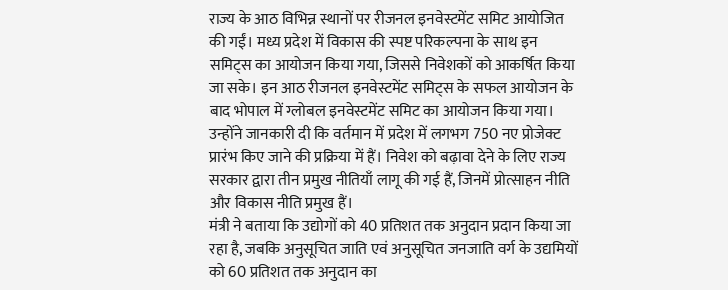राज्य के आठ विभिन्न स्थानों पर रीजनल इनवेस्टमेंट समिट आयोजित की गईं। मध्य प्रदेश में विकास की स्पष्ट परिकल्पना के साथ इन समिट्स का आयोजन किया गया, जिससे निवेशकों को आकर्षित किया जा सके। इन आठ रीजनल इनवेस्टमेंट समिट्स के सफल आयोजन के बाद भोपाल में ग्लोबल इनवेस्टमेंट समिट का आयोजन किया गया।
उन्होंने जानकारी दी कि वर्तमान में प्रदेश में लगभग 750 नए प्रोजेक्ट प्रारंभ किए जाने की प्रक्रिया में हैं। निवेश को बढ़ावा देने के लिए राज्य सरकार द्वारा तीन प्रमुख नीतियाँ लागू की गई हैं, जिनमें प्रोत्साहन नीति और विकास नीति प्रमुख हैं।
मंत्री ने बताया कि उद्योगों को 40 प्रतिशत तक अनुदान प्रदान किया जा रहा है, जबकि अनुसूचित जाति एवं अनुसूचित जनजाति वर्ग के उद्यमियों को 60 प्रतिशत तक अनुदान का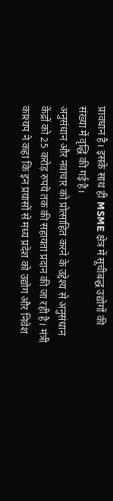प्रावधान है। इसके साथ ही MSME क्षेत्र में सूचीबद्ध उद्योगों की संख्या में वृद्धि की गई है।
अनुसंधान और नवाचार को प्रोत्साहित करने के उद्देश्य से अनुसंधान केंद्रों को 25 करोड़ रुपये तक की सहायता प्रदान की जा रही है। मंत्री काश्यप ने कहा कि इन प्रयासों से मध्य प्रदेश को उद्योग और निवेश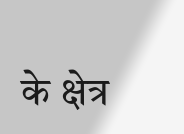के क्षेत्र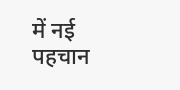में नई पहचान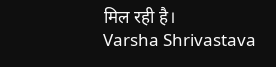मिल रही है।
Varsha Shrivastava